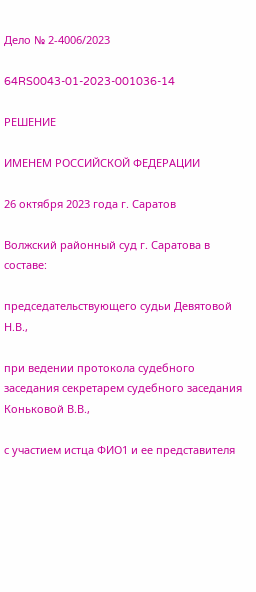Дело № 2-4006/2023

64RS0043-01-2023-001036-14

РЕШЕНИЕ

ИМЕНЕМ РОССИЙСКОЙ ФЕДЕРАЦИИ

26 октября 2023 года г. Саратов

Волжский районный суд г. Саратова в составе:

председательствующего судьи Девятовой Н.В.,

при ведении протокола судебного заседания секретарем судебного заседания Коньковой В.В.,

с участием истца ФИО1 и ее представителя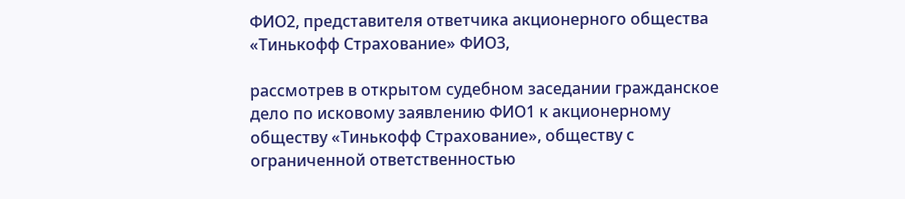ФИО2, представителя ответчика акционерного общества «Тинькофф Страхование» ФИО3,

рассмотрев в открытом судебном заседании гражданское дело по исковому заявлению ФИО1 к акционерному обществу «Тинькофф Страхование», обществу с ограниченной ответственностью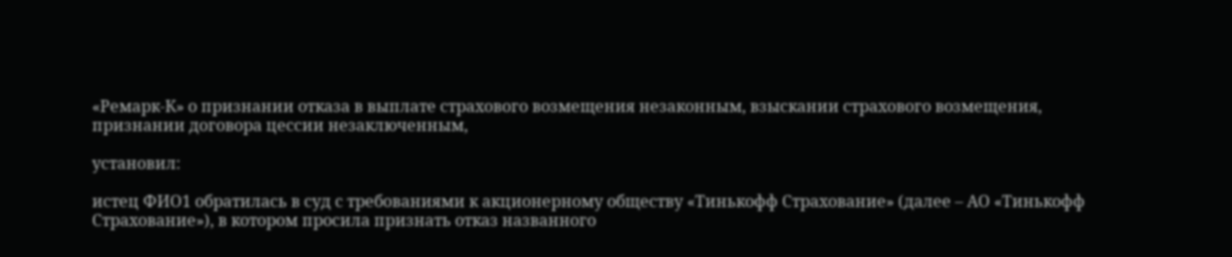«Ремарк-К» о признании отказа в выплате страхового возмещения незаконным, взыскании страхового возмещения, признании договора цессии незаключенным,

установил:

истец ФИО1 обратилась в суд с требованиями к акционерному обществу «Тинькофф Страхование» (далее – АО «Тинькофф Страхование»), в котором просила признать отказ названного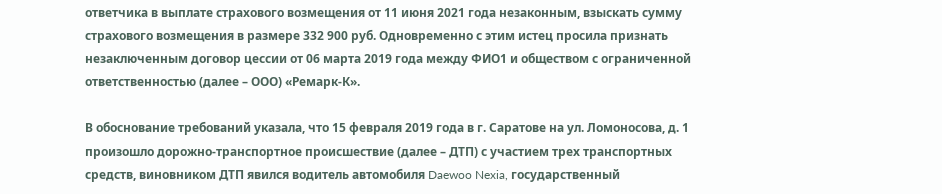ответчика в выплате страхового возмещения от 11 июня 2021 года незаконным, взыскать сумму страхового возмещения в размере 332 900 руб. Одновременно с этим истец просила признать незаключенным договор цессии от 06 марта 2019 года между ФИО1 и обществом с ограниченной ответственностью (далее – ООО) «Ремарк-К».

В обоснование требований указала, что 15 февраля 2019 года в г. Саратове на ул. Ломоносова, д. 1 произошло дорожно-транспортное происшествие (далее – ДТП) с участием трех транспортных средств, виновником ДТП явился водитель автомобиля Daewoo Nexia, государственный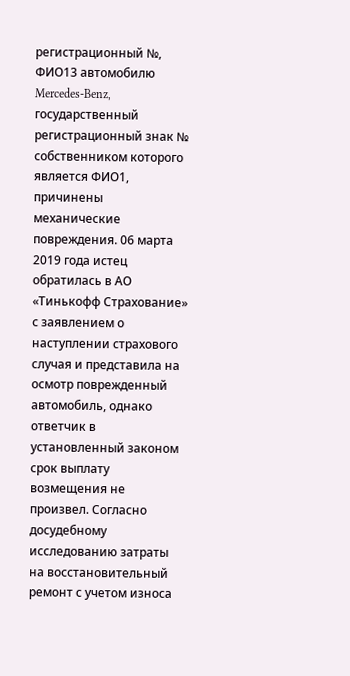регистрационный №, ФИО13 автомобилю Mercedes-Benz, государственный регистрационный знак № собственником которого является ФИО1, причинены механические повреждения. 06 марта 2019 года истец обратилась в АО «Тинькофф Страхование» с заявлением о наступлении страхового случая и представила на осмотр поврежденный автомобиль, однако ответчик в установленный законом срок выплату возмещения не произвел. Согласно досудебному исследованию затраты на восстановительный ремонт с учетом износа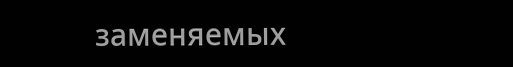заменяемых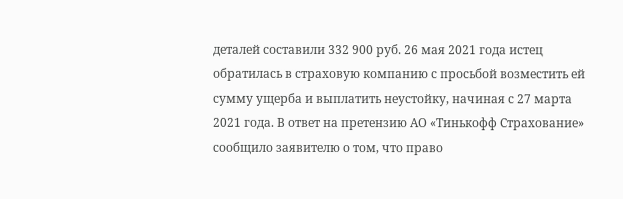деталей составили 332 900 руб. 26 мая 2021 года истец обратилась в страховую компанию с просьбой возместить ей сумму ущерба и выплатить неустойку, начиная с 27 марта 2021 года. В ответ на претензию АО «Тинькофф Страхование» сообщило заявителю о том, что право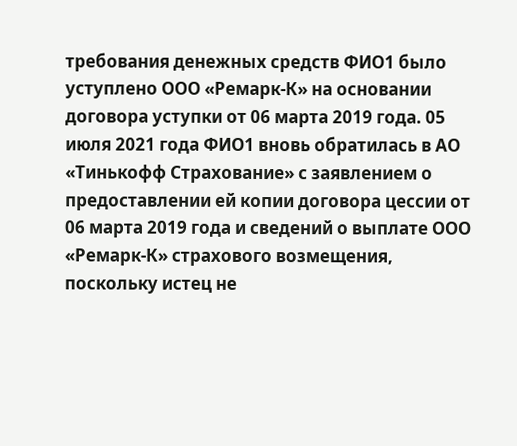требования денежных средств ФИО1 было уступлено ООО «Ремарк-К» на основании договора уступки от 06 марта 2019 года. 05 июля 2021 года ФИО1 вновь обратилась в АО «Тинькофф Страхование» с заявлением о предоставлении ей копии договора цессии от 06 марта 2019 года и сведений о выплате ООО «Ремарк-К» страхового возмещения, поскольку истец не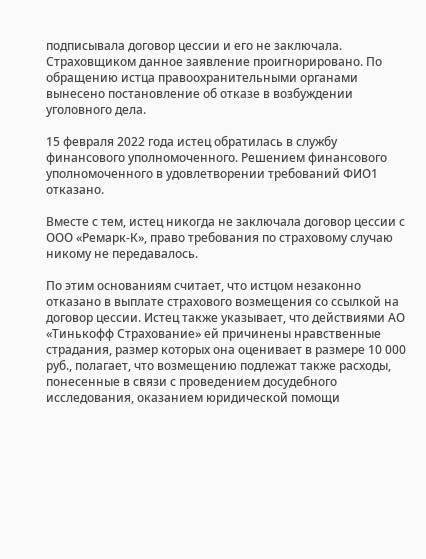подписывала договор цессии и его не заключала. Страховщиком данное заявление проигнорировано. По обращению истца правоохранительными органами вынесено постановление об отказе в возбуждении уголовного дела.

15 февраля 2022 года истец обратилась в службу финансового уполномоченного. Решением финансового уполномоченного в удовлетворении требований ФИО1 отказано.

Вместе с тем, истец никогда не заключала договор цессии с ООО «Ремарк-К», право требования по страховому случаю никому не передавалось.

По этим основаниям считает, что истцом незаконно отказано в выплате страхового возмещения со ссылкой на договор цессии. Истец также указывает, что действиями АО «Тинькофф Страхование» ей причинены нравственные страдания, размер которых она оценивает в размере 10 000 руб., полагает, что возмещению подлежат также расходы, понесенные в связи с проведением досудебного исследования, оказанием юридической помощи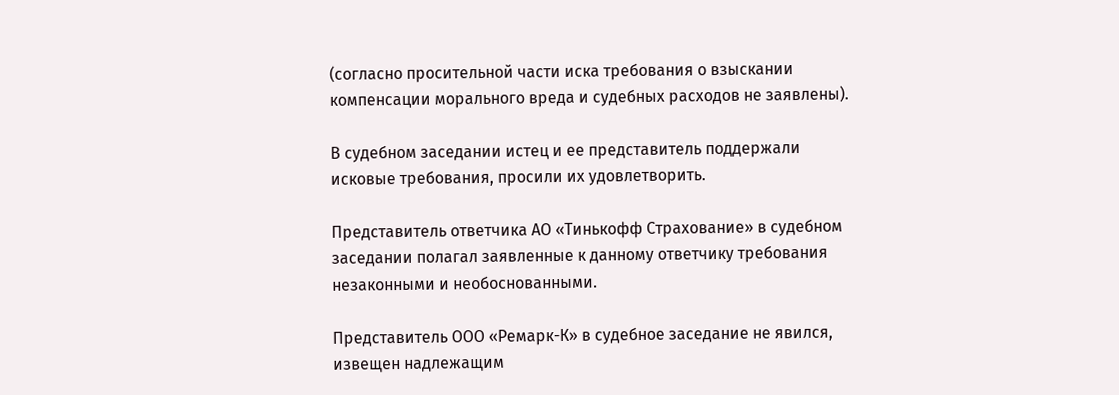(согласно просительной части иска требования о взыскании компенсации морального вреда и судебных расходов не заявлены).

В судебном заседании истец и ее представитель поддержали исковые требования, просили их удовлетворить.

Представитель ответчика АО «Тинькофф Страхование» в судебном заседании полагал заявленные к данному ответчику требования незаконными и необоснованными.

Представитель ООО «Ремарк-К» в судебное заседание не явился, извещен надлежащим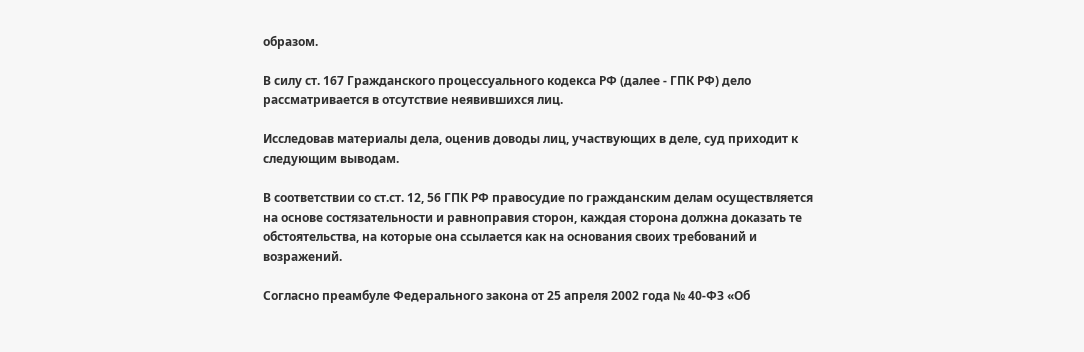образом.

В силу ст. 167 Гражданского процессуального кодекса РФ (далее - ГПК РФ) дело рассматривается в отсутствие неявившихся лиц.

Исследовав материалы дела, оценив доводы лиц, участвующих в деле, суд приходит к следующим выводам.

В соответствии со ст.ст. 12, 56 ГПК РФ правосудие по гражданским делам осуществляется на основе состязательности и равноправия сторон, каждая сторона должна доказать те обстоятельства, на которые она ссылается как на основания своих требований и возражений.

Согласно преамбуле Федерального закона от 25 апреля 2002 года № 40-ФЗ «Об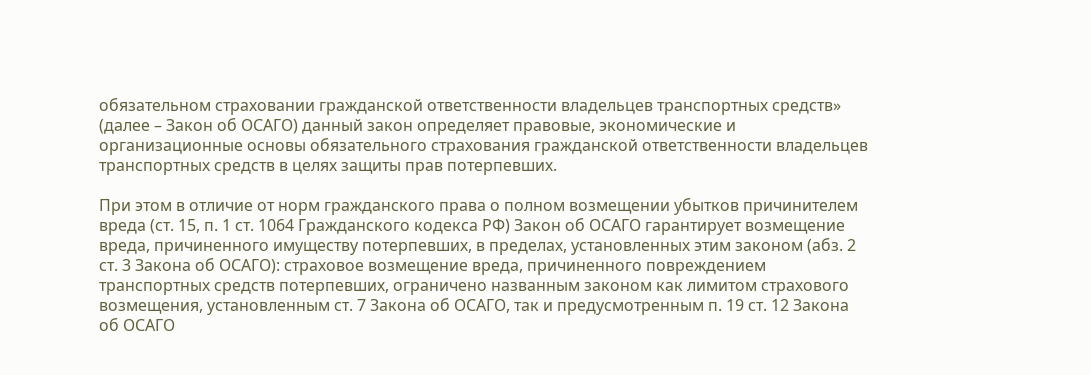обязательном страховании гражданской ответственности владельцев транспортных средств» (далее – Закон об ОСАГО) данный закон определяет правовые, экономические и организационные основы обязательного страхования гражданской ответственности владельцев транспортных средств в целях защиты прав потерпевших.

При этом в отличие от норм гражданского права о полном возмещении убытков причинителем вреда (ст. 15, п. 1 ст. 1064 Гражданского кодекса РФ) Закон об ОСАГО гарантирует возмещение вреда, причиненного имуществу потерпевших, в пределах, установленных этим законом (абз. 2 ст. 3 Закона об ОСАГО): страховое возмещение вреда, причиненного повреждением транспортных средств потерпевших, ограничено названным законом как лимитом страхового возмещения, установленным ст. 7 Закона об ОСАГО, так и предусмотренным п. 19 ст. 12 Закона об ОСАГО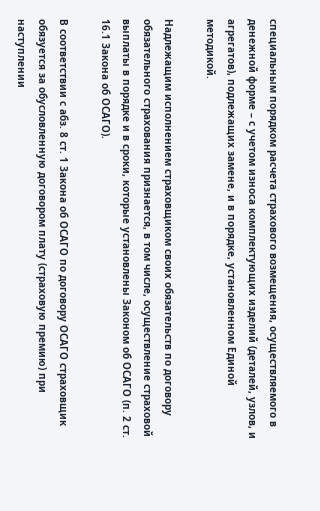специальным порядком расчета страхового возмещения, осуществляемого в денежной форме – с учетом износа комплектующих изделий (деталей, узлов, и агрегатов), подлежащих замене, и в порядке, установленном Единой методикой.

Надлежащим исполнением страховщиком своих обязательств по договору обязательного страхования признается, в том числе, осуществление страховой выплаты в порядке и в сроки, которые установлены Законом об ОСАГО (п. 2 ст. 16.1 Закона об ОСАГО).

В соответствии с абз. 8 ст. 1 Закона об ОСАГО по договору ОСАГО страховщик обязуется за обусловленную договором плату (страховую премию) при наступлении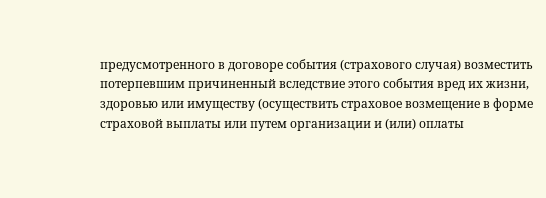предусмотренного в договоре события (страхового случая) возместить потерпевшим причиненный вследствие этого события вред их жизни, здоровью или имуществу (осуществить страховое возмещение в форме страховой выплаты или путем организации и (или) оплаты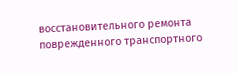восстановительного ремонта поврежденного транспортного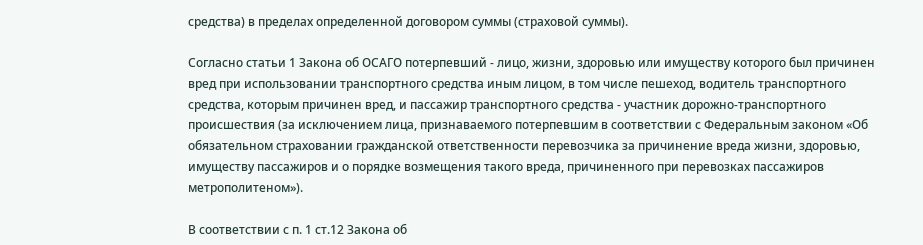средства) в пределах определенной договором суммы (страховой суммы).

Согласно статьи 1 Закона об ОСАГО потерпевший - лицо, жизни, здоровью или имуществу которого был причинен вред при использовании транспортного средства иным лицом, в том числе пешеход, водитель транспортного средства, которым причинен вред, и пассажир транспортного средства - участник дорожно-транспортного происшествия (за исключением лица, признаваемого потерпевшим в соответствии с Федеральным законом «Об обязательном страховании гражданской ответственности перевозчика за причинение вреда жизни, здоровью, имуществу пассажиров и о порядке возмещения такого вреда, причиненного при перевозках пассажиров метрополитеном»).

В соответствии с п. 1 ст.12 Закона об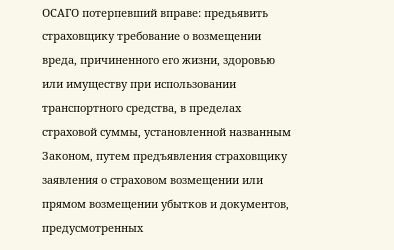ОСАГО потерпевший вправе: предьявить страховщику требование о возмещении вреда, причиненного его жизни, здоровью или имуществу при использовании транспортного средства, в пределах страховой суммы, установленной названным Законом, путем предъявления страховщику заявления о страховом возмещении или прямом возмещении убытков и документов, предусмотренных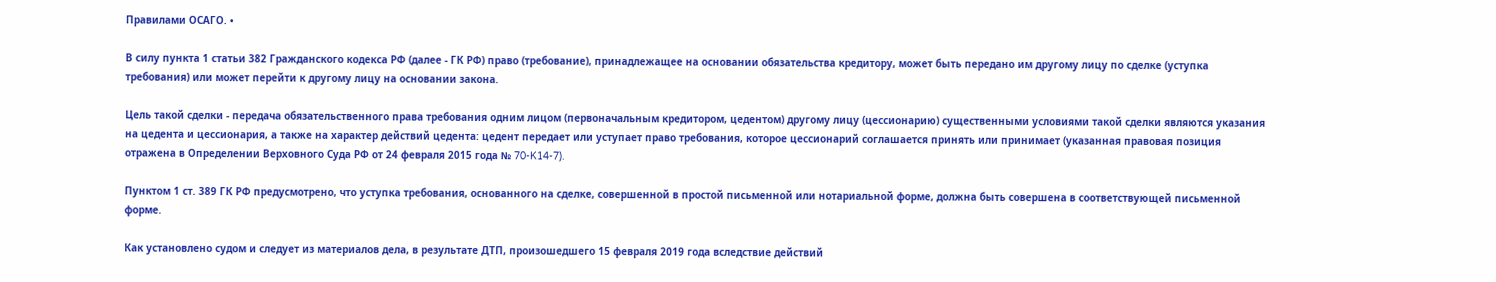Правилами ОСАГО. •

В силу пункта 1 статьи 382 Гражданского кодекса РФ (далее - ГК РФ) право (требование), принадлежащее на основании обязательства кредитору, может быть передано им другому лицу по сделке (уступка требования) или может перейти к другому лицу на основании закона.

Цель такой сделки - передача обязательственного права требования одним лицом (первоначальным кредитором, цедентом) другому лицу (цессионарию) существенными условиями такой сделки являются указания на цедента и цессионария, а также на характер действий цедента: цедент передает или уступает право требования, которое цессионарий соглашается принять или принимает (указанная правовая позиция отражена в Определении Верховного Суда РФ от 24 февраля 2015 года № 70-K14-7).

Пунктом 1 ст. 389 ГК РФ предусмотрено, что уступка требования, основанного на сделке, совершенной в простой письменной или нотариальной форме, должна быть совершена в соответствующей письменной форме.

Как установлено судом и следует из материалов дела, в результате ДТП, произошедшего 15 февраля 2019 года вследствие действий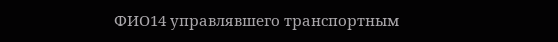ФИО14 управлявшего транспортным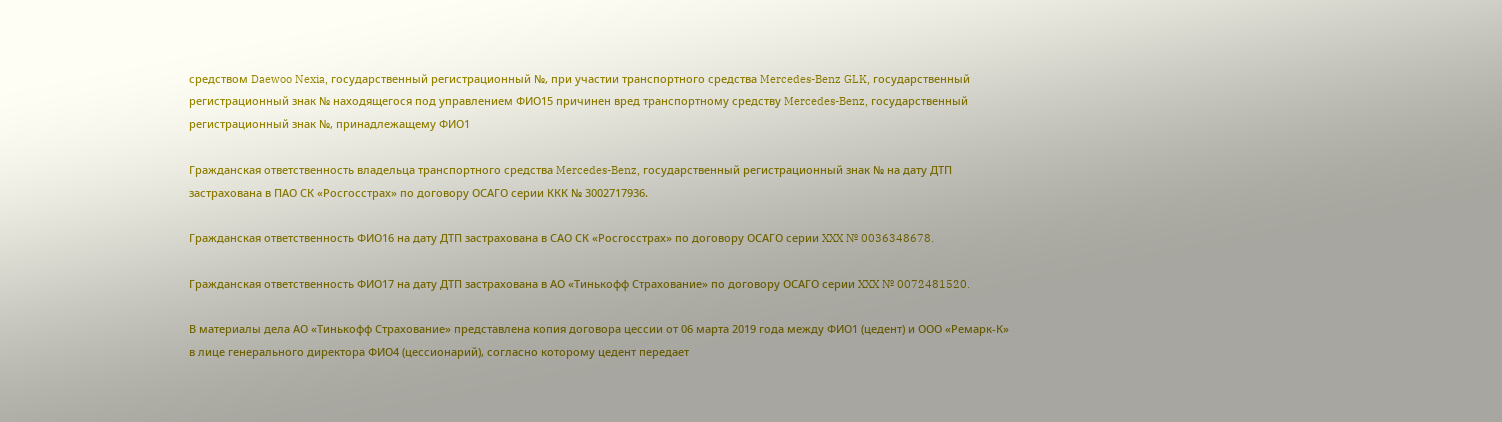средством Daewoo Nexia, государственный регистрационный №, при участии транспортного средства Mercedes-Benz GLK, государственный регистрационный знак № находящегося под управлением ФИО15 причинен вред транспортному средству Mercedes-Benz, государственный регистрационный знак №, принадлежащему ФИО1

Гражданская ответственность владельца транспортного средства Mercedes-Benz, государственный регистрационный знак № на дату ДТП застрахована в ПАО СК «Росгосстрах» по договору ОСАГО серии ККК № 3002717936.

Гражданская ответственность ФИО16 на дату ДТП застрахована в САО СК «Росгосстрах» по договору ОСАГО серии XXX № 0036348678.

Гражданская ответственность ФИО17 на дату ДТП застрахована в АО «Тинькофф Страхование» по договору ОСАГО серии XXX № 0072481520.

В материалы дела АО «Тинькофф Страхование» представлена копия договора цессии от 06 марта 2019 года между ФИО1 (цедент) и ООО «Ремарк-К» в лице генерального директора ФИО4 (цессионарий), согласно которому цедент передает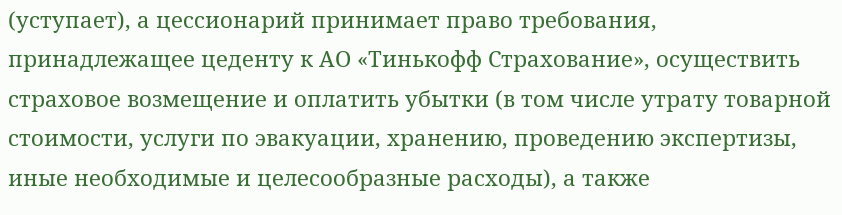(уступает), а цессионарий принимает право требования, принадлежащее цеденту к АО «Тинькофф Страхование», осуществить страховое возмещение и оплатить убытки (в том числе утрату товарной стоимости, услуги по эвакуации, хранению, проведению экспертизы, иные необходимые и целесообразные расходы), а также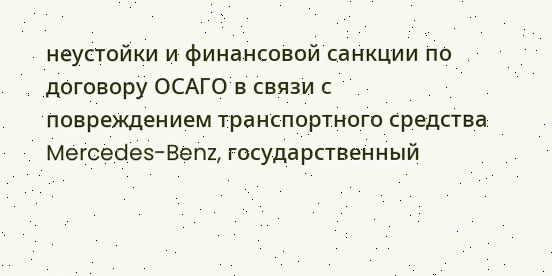неустойки и финансовой санкции по договору ОСАГО в связи с повреждением транспортного средства Mercedes-Benz, государственный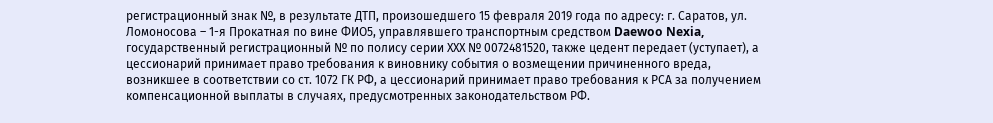регистрационный знак №, в результате ДТП, произошедшего 15 февраля 2019 года по адресу: г. Саратов, ул. Ломоносова – 1-я Прокатная по вине ФИО5, управлявшего транспортным средством Daewoo Nexia, государственный регистрационный № по полису серии ХХХ № 0072481520, также цедент передает (уступает), а цессионарий принимает право требования к виновнику события о возмещении причиненного вреда, возникшее в соответствии со ст. 1072 ГК РФ, а цессионарий принимает право требования к РСА за получением компенсационной выплаты в случаях, предусмотренных законодательством РФ.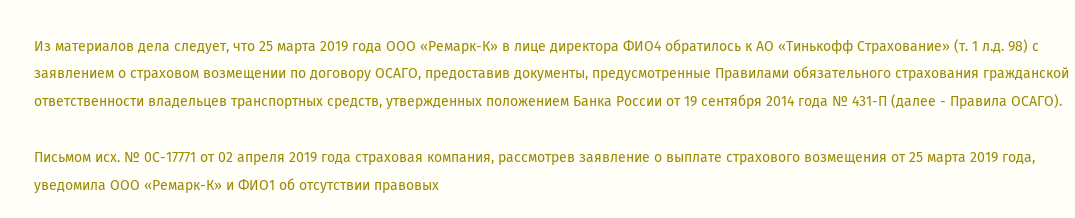Из материалов дела следует, что 25 марта 2019 года ООО «Ремарк-К» в лице директора ФИО4 обратилось к АО «Тинькофф Страхование» (т. 1 л.д. 98) с заявлением о страховом возмещении по договору ОСАГО, предоставив документы, предусмотренные Правилами обязательного страхования гражданской ответственности владельцев транспортных средств, утвержденных положением Банка России от 19 сентября 2014 года № 431-П (далее - Правила ОСАГО).

Письмом исх. № 0С-17771 от 02 апреля 2019 года страховая компания, рассмотрев заявление о выплате страхового возмещения от 25 марта 2019 года, уведомила ООО «Ремарк-К» и ФИО1 об отсутствии правовых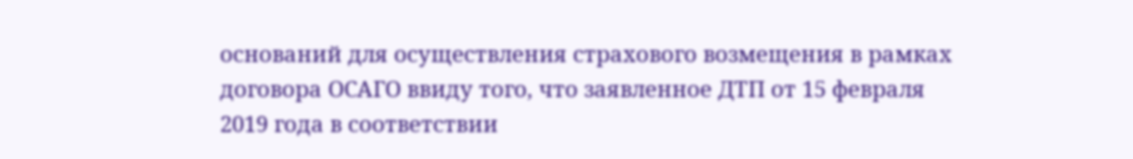оснований для осуществления страхового возмещения в рамках договора ОСАГО ввиду того, что заявленное ДТП от 15 февраля 2019 года в соответствии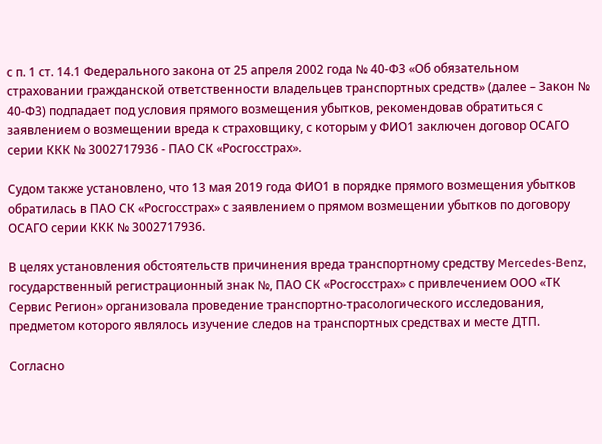с п. 1 ст. 14.1 Федерального закона от 25 апреля 2002 года № 40-Ф3 «Об обязательном страховании гражданской ответственности владельцев транспортных средств» (далее – Закон № 40-Ф3) подпадает под условия прямого возмещения убытков, рекомендовав обратиться с заявлением о возмещении вреда к страховщику, с которым у ФИО1 заключен договор ОСАГО серии ККК № 3002717936 - ПАО СК «Росгосстрах».

Судом также установлено, что 13 мая 2019 года ФИО1 в порядке прямого возмещения убытков обратилась в ПАО СК «Росгосстрах» с заявлением о прямом возмещении убытков по договору ОСАГО серии ККК № 3002717936.

В целях установления обстоятельств причинения вреда транспортному средству Mercedes-Benz, государственный регистрационный знак №, ПАО СК «Росгосстрах» с привлечением ООО «ТК Сервис Регион» организовала проведение транспортно-трасологического исследования, предметом которого являлось изучение следов на транспортных средствах и месте ДТП.

Согласно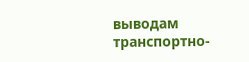выводам транспортно-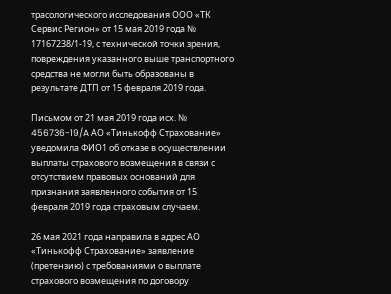трасологического исследования ООО «ТК Сервис Регион» от 15 мая 2019 года № 17167238/1-19, с технической точки зрения, повреждения указанного выше транспортного средства не могли быть образованы в результате ДТП от 15 февраля 2019 года.

Письмом от 21 мая 2019 года исх. № 456736-19/A АО «Тинькофф Страхование» уведомила ФИО1 об отказе в осуществлении выплаты страхового возмещения в связи с отсутствием правовых оснований для признания заявленного события от 15 февраля 2019 года страховым случаем.

26 мая 2021 года направила в адрес АО «Тинькофф Страхование» заявление (претензию) с требованиями о выплате страхового возмещения по договору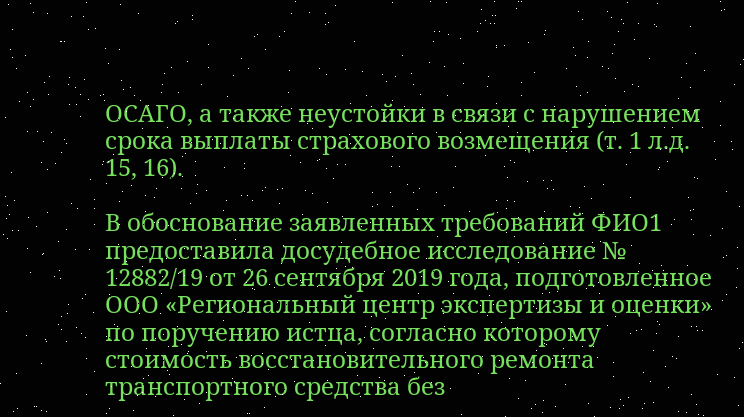ОСАГО, а также неустойки в связи с нарушением срока выплаты страхового возмещения (т. 1 л.д. 15, 16).

В обоснование заявленных требований ФИО1 предоставила досудебное исследование № 12882/19 от 26 сентября 2019 года, подготовленное ООО «Региональный центр экспертизы и оценки» по поручению истца, согласно которому стоимость восстановительного ремонта транспортного средства без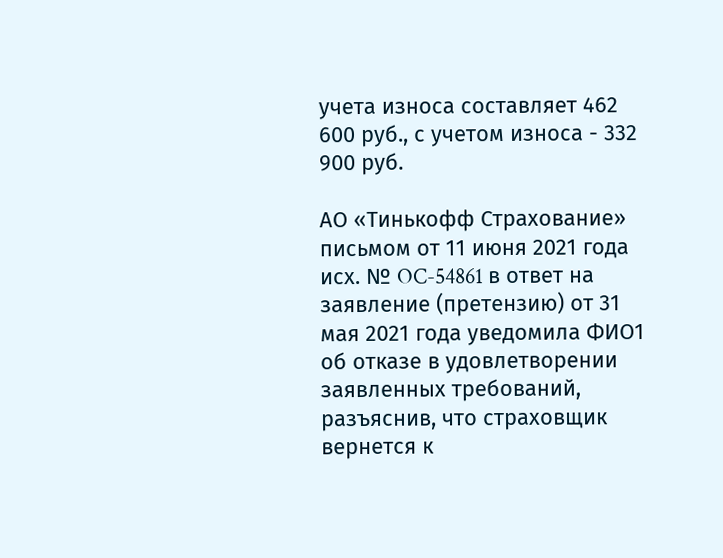учета износа составляет 462 600 руб., с учетом износа - 332 900 руб.

АО «Тинькофф Страхование» письмом от 11 июня 2021 года исх. № OC-54861 в ответ на заявление (претензию) от 31 мая 2021 года уведомила ФИО1 об отказе в удовлетворении заявленных требований, разъяснив, что страховщик вернется к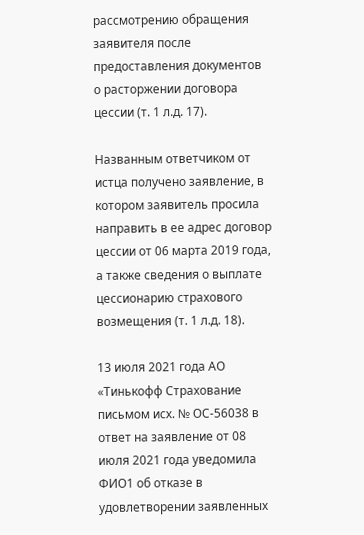рассмотрению обращения заявителя после предоставления документов о расторжении договора цессии (т. 1 л.д. 17).

Названным ответчиком от истца получено заявление, в котором заявитель просила направить в ее адрес договор цессии от 06 марта 2019 года, а также сведения о выплате цессионарию страхового возмещения (т. 1 л.д. 18).

13 июля 2021 года АО «Тинькофф Страхование письмом исх. № ОС-56038 в ответ на заявление от 08 июля 2021 года уведомила ФИО1 об отказе в удовлетворении заявленных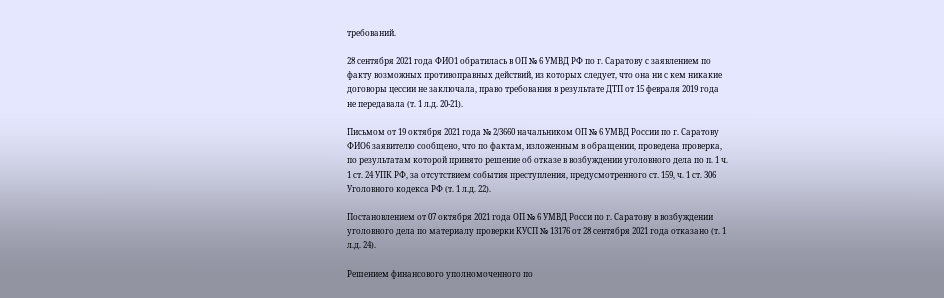требований.

28 сентября 2021 года ФИО1 обратилась в ОП № 6 УМВД РФ по г. Саратову с заявлением по факту возможных противоправных действий, из которых следует, что она ни с кем никакие договоры цессии не заключала, право требования в результате ДТП от 15 февраля 2019 года не передавала (т. 1 л.д. 20-21).

Письмом от 19 октября 2021 года № 2/3660 начальником ОП № 6 УМВД России по г. Саратову ФИО6 заявителю сообщено, что по фактам, изложенным в обращении, проведена проверка, по результатам которой принято решение об отказе в возбуждении уголовного дела по п. 1 ч. 1 ст. 24 УПК РФ, за отсутствием события преступления, предусмотренного ст. 159, ч. 1 ст. 306 Уголовного кодекса РФ (т. 1 л.д. 22).

Постановлением от 07 октября 2021 года ОП № 6 УМВД Росси по г. Саратову в возбуждении уголовного дела по материалу проверки КУСП № 13176 от 28 сентября 2021 года отказано (т. 1 л.д. 24).

Решением финансового уполномоченного по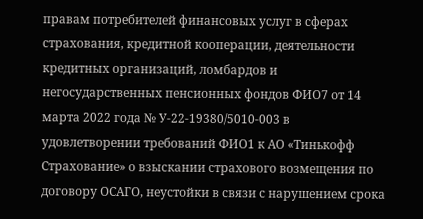правам потребителей финансовых услуг в сферах страхования, кредитной кооперации, деятельности кредитных организаций, ломбардов и негосударственных пенсионных фондов ФИО7 от 14 марта 2022 года № У-22-19380/5010-003 в удовлетворении требований ФИО1 к АО «Тинькофф Страхование» о взыскании страхового возмещения по договору ОСАГО, неустойки в связи с нарушением срока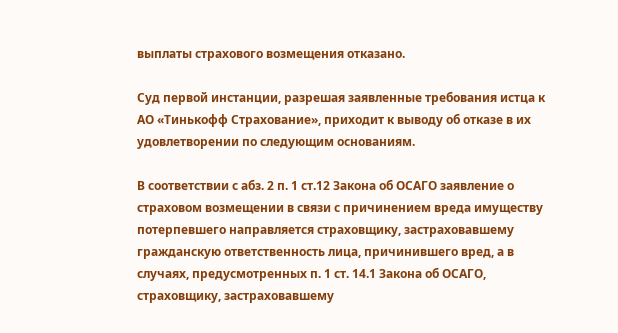выплаты страхового возмещения отказано.

Суд первой инстанции, разрешая заявленные требования истца к АО «Тинькофф Страхование», приходит к выводу об отказе в их удовлетворении по следующим основаниям.

В соответствии с абз. 2 п. 1 ст.12 Закона об ОСАГО заявление о страховом возмещении в связи с причинением вреда имуществу потерпевшего направляется страховщику, застраховавшему гражданскую ответственность лица, причинившего вред, а в случаях, предусмотренных п. 1 ст. 14.1 Закона об ОСАГО, страховщику, застраховавшему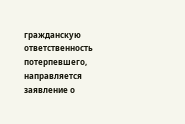гражданскую ответственность потерпевшего, направляется заявление о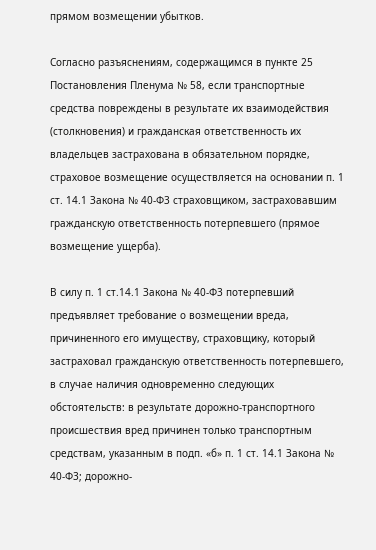прямом возмещении убытков.

Согласно разъяснениям, содержащимся в пункте 25 Постановления Пленума № 58, если транспортные средства повреждены в результате их взаимодействия (столкновения) и гражданская ответственность их владельцев застрахована в обязательном порядке, страховое возмещение осуществляется на основании п. 1 ст. 14.1 Закона № 40-Ф3 страховщиком, застраховавшим гражданскую ответственность потерпевшего (прямое возмещение ущерба).

В силу п. 1 ст.14.1 Закона № 40-Ф3 потерпевший предъявляет требование о возмещении вреда, причиненного его имуществу, страховщику, который застраховал гражданскую ответственность потерпевшего, в случае наличия одновременно следующих обстоятельств: в результате дорожно-транспортного происшествия вред причинен только транспортным средствам, указанным в подп. «б» п. 1 ст. 14.1 Закона № 40-Ф3; дорожно-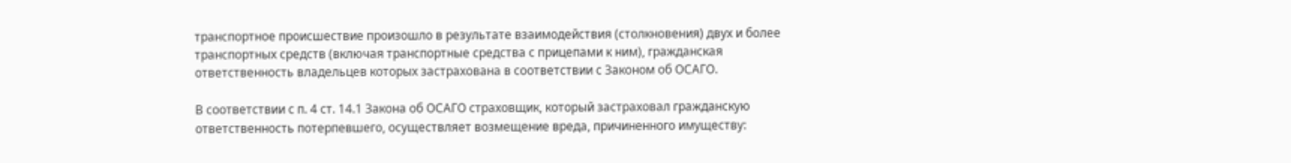транспортное происшествие произошло в результате взаимодействия (столкновения) двух и более транспортных средств (включая транспортные средства с прицепами к ним), гражданская ответственность владельцев которых застрахована в соответствии с Законом об ОСАГО.

В соответствии с п. 4 ст. 14.1 Закона об ОСАГО страховщик, который застраховал гражданскую ответственность потерпевшего, осуществляет возмещение вреда, причиненного имуществу: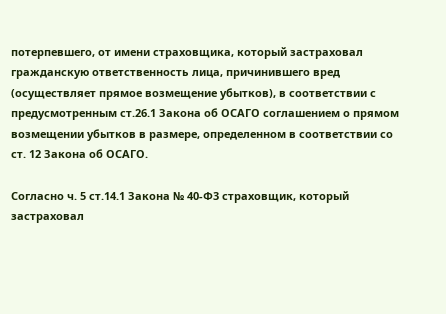потерпевшего, от имени страховщика, который застраховал гражданскую ответственность лица, причинившего вред (осуществляет прямое возмещение убытков), в соответствии с предусмотренным ст.26.1 Закона об ОСАГО соглашением о прямом возмещении убытков в размере, определенном в соответствии со ст. 12 Закона об ОСАГО.

Согласно ч. 5 ст.14.1 Закона № 40-Ф3 страховщик, который застраховал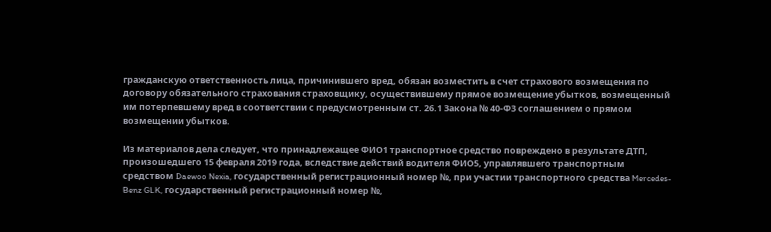гражданскую ответственность лица, причинившего вред, обязан возместить в счет страхового возмещения по договору обязательного страхования страховщику, осуществившему прямое возмещение убытков, возмещенный им потерпевшему вред в соответствии с предусмотренным ст. 26.1 Закона № 40-Ф3 соглашением о прямом возмещении убытков.

Из материалов дела следует, что принадлежащее ФИО1 транспортное средство повреждено в результате ДТП, произошедшего 15 февраля 2019 года, вследствие действий водителя ФИО5, управлявшего транспортным средством Daewoo Nexia, государственный регистрационный номер №, при участии транспортного средства Mercedes-Benz GLK, государственный регистрационный номер №,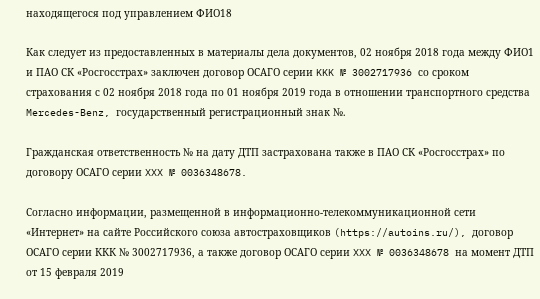находящегося под управлением ФИО18

Как следует из предоставленных в материалы дела документов, 02 ноября 2018 года между ФИО1 и ПАО СК «Росгосстрах» заключен договор ОСАГО серии KKK № 3002717936 со сроком страхования с 02 ноября 2018 года по 01 ноября 2019 года в отношении транспортного средства Mercedes-Benz, государственный регистрационный знак №.

Гражданская ответственность № на дату ДТП застрахована также в ПАО СК «Росгосстрах» по договору ОСАГО серии XXX № 0036348678.

Согласно информации, размещенной в информационно-телекоммуникационной сети «Интернет» на сайте Российского союза автостраховщиков (https://autoins.ru/), договор ОСАГО серии ККК № 3002717936, а также договор ОСАГО серии XXX № 0036348678 на момент ДТП от 15 февраля 2019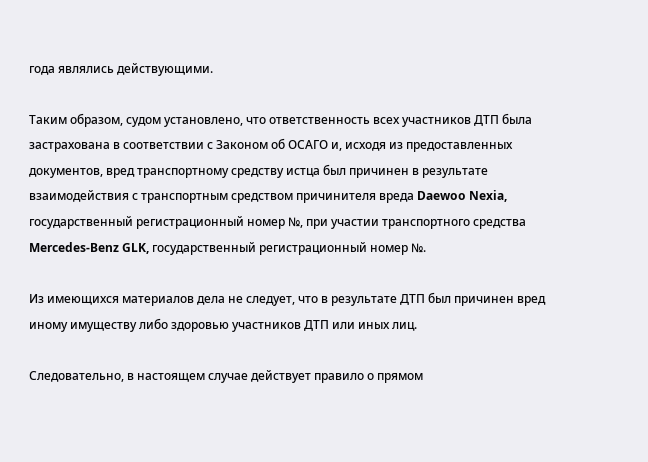года являлись действующими.

Таким образом, судом установлено, что ответственность всех участников ДТП была застрахована в соответствии с Законом об ОСАГО и, исходя из предоставленных документов, вред транспортному средству истца был причинен в результате взаимодействия с транспортным средством причинителя вреда Daewoo Nexia, государственный регистрационный номер №, при участии транспортного средства Mercedes-Benz GLK, государственный регистрационный номер №.

Из имеющихся материалов дела не следует, что в результате ДТП был причинен вред иному имуществу либо здоровью участников ДТП или иных лиц.

Следовательно, в настоящем случае действует правило о прямом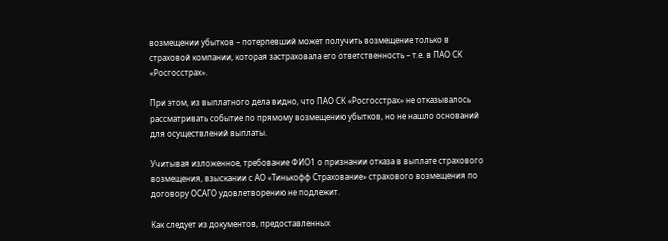возмещении убытков – потерпевший может получить возмещение только в страховой компании, которая застраховала его ответственность – т.е. в ПАО СК «Росгосстрах».

При этом, из выплатного дела видно, что ПАО СК «Росгосстрах» не отказывалось рассматривать событие по прямому возмещению убытков, но не нашло оснований для осуществлений выплаты.

Учитывая изложенное, требование ФИО1 о признании отказа в выплате страхового возмещения, взыскании с АО «Тинькофф Страхование» страхового возмещения по договору ОСАГО удовлетворению не подлежит.

Как следует из документов, предоставленных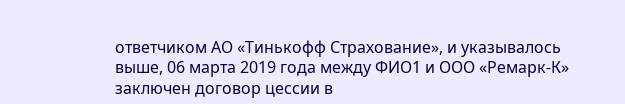ответчиком АО «Тинькофф Страхование», и указывалось выше, 06 марта 2019 года между ФИО1 и ООО «Ремарк-К» заключен договор цессии в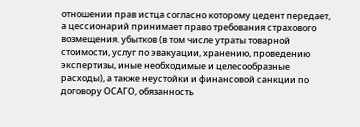отношении прав истца согласно которому цедент передает, а цессионарий принимает право требования страхового возмещения. убытков (в том числе утраты товарной стоимости, услуг по эвакуации, хранению, проведению экспертизы, иные необходимые и целесообразные расходы), а также неустойки и финансовой санкции по договору ОСАГО, обязанность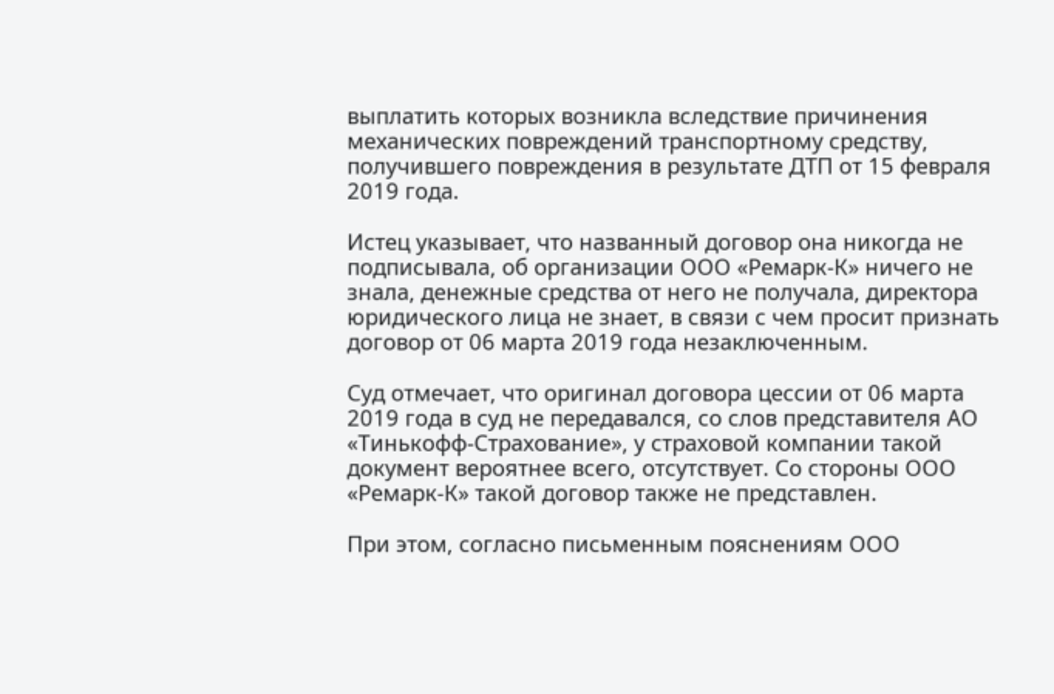выплатить которых возникла вследствие причинения механических повреждений транспортному средству, получившего повреждения в результате ДТП от 15 февраля 2019 года.

Истец указывает, что названный договор она никогда не подписывала, об организации ООО «Ремарк-К» ничего не знала, денежные средства от него не получала, директора юридического лица не знает, в связи с чем просит признать договор от 06 марта 2019 года незаключенным.

Суд отмечает, что оригинал договора цессии от 06 марта 2019 года в суд не передавался, со слов представителя АО «Тинькофф-Страхование», у страховой компании такой документ вероятнее всего, отсутствует. Со стороны ООО «Ремарк-К» такой договор также не представлен.

При этом, согласно письменным пояснениям ООО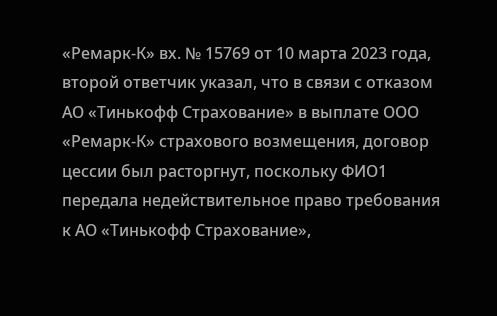«Ремарк-К» вх. № 15769 от 10 марта 2023 года, второй ответчик указал, что в связи с отказом АО «Тинькофф Страхование» в выплате ООО «Ремарк-К» страхового возмещения, договор цессии был расторгнут, поскольку ФИО1 передала недействительное право требования к АО «Тинькофф Страхование»,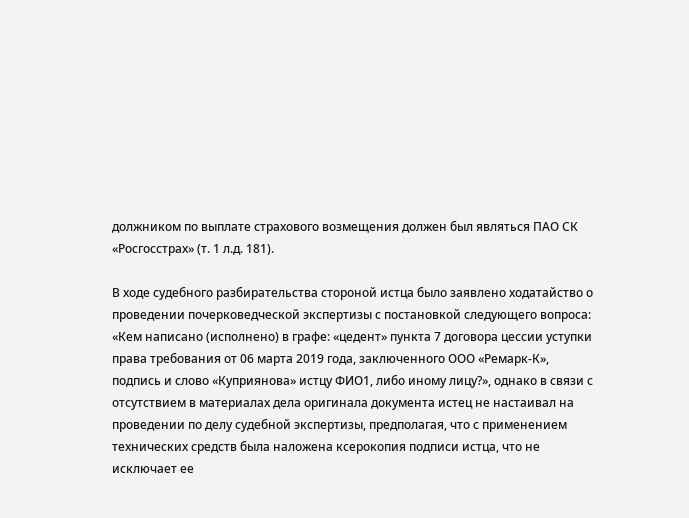должником по выплате страхового возмещения должен был являться ПАО СК «Росгосстрах» (т. 1 л.д. 181).

В ходе судебного разбирательства стороной истца было заявлено ходатайство о проведении почерковедческой экспертизы с постановкой следующего вопроса: «Кем написано (исполнено) в графе: «цедент» пункта 7 договора цессии уступки права требования от 06 марта 2019 года, заключенного ООО «Ремарк-К», подпись и слово «Куприянова» истцу ФИО1, либо иному лицу?», однако в связи с отсутствием в материалах дела оригинала документа истец не настаивал на проведении по делу судебной экспертизы, предполагая, что с применением технических средств была наложена ксерокопия подписи истца, что не исключает ее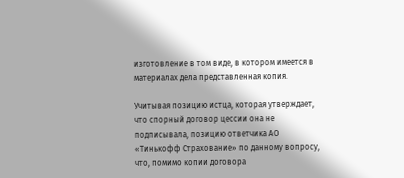изготовление в том виде, в котором имеется в материалах дела представленная копия.

Учитывая позицию истца, которая утверждает, что спорный договор цессии она не подписывала, позицию ответчика АО «Тинькофф Страхование» по данному вопросу, что, помимо копии договора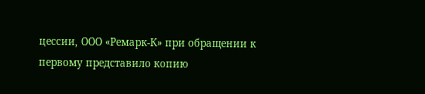цессии, ООО «Ремарк-К» при обращении к первому представило копию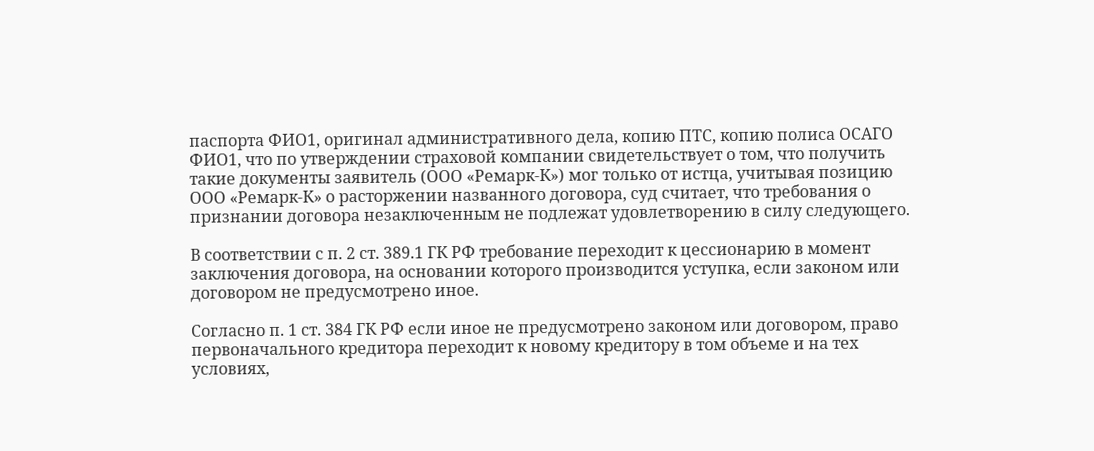паспорта ФИО1, оригинал административного дела, копию ПТС, копию полиса ОСАГО ФИО1, что по утверждении страховой компании свидетельствует о том, что получить такие документы заявитель (ООО «Ремарк-К») мог только от истца, учитывая позицию ООО «Ремарк-К» о расторжении названного договора, суд считает, что требования о признании договора незаключенным не подлежат удовлетворению в силу следующего.

В соответствии с п. 2 ст. 389.1 ГК РФ требование переходит к цессионарию в момент заключения договора, на основании которого производится уступка, если законом или договором не предусмотрено иное.

Согласно п. 1 ст. 384 ГК РФ если иное не предусмотрено законом или договором, право первоначального кредитора переходит к новому кредитору в том объеме и на тех условиях,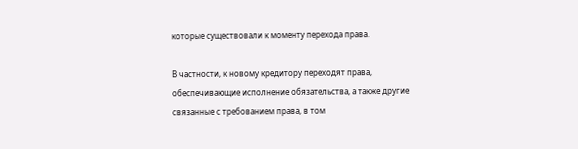которые существовали к моменту перехода права.

В частности, к новому кредитору переходят права, обеспечивающие исполнение обязательства, а также другие связанные с требованием права, в том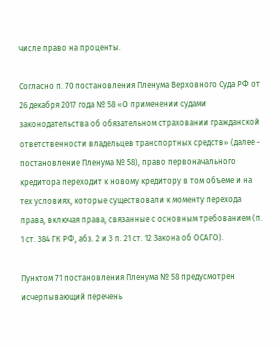числе право на проценты.

Согласно п. 70 постановления Пленума Верховного Суда РФ от 26 декабря 2017 года № 58 «О применении судами законодательства об обязательном страховании гражданской ответственности владельцев транспортных средств» (далее - постановление Пленума № 58), право первоначального кредитора переходит к новому кредитору в том объеме и на тех условиях, которые существовали к моменту перехода права, включая права, связанные с основным требованием (п. 1 ст. 384 ГК РФ, абз. 2 и 3 п. 21 ст. 12 Закона об ОСАГО).

Пунктом 71 постановления Пленума № 58 предусмотрен исчерпывающий перечень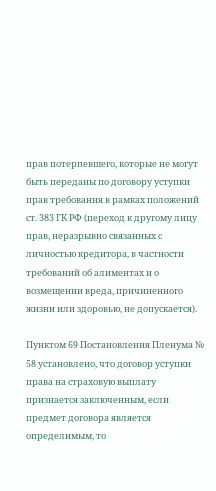прав потерпевшего, которые не могут быть переданы по договору уступки прав требования в рамках положений ст. 383 ГК РФ (переход к другому лицу прав, неразрывно связанных с личностью кредитора, в частности требований об алиментах и о возмещении вреда, причиненного жизни или здоровью, не допускается).

Пунктом 69 Постановления Пленума № 58 установлено, что договор уступки права на страховую выплату признается заключенным, если предмет договора является определимым, то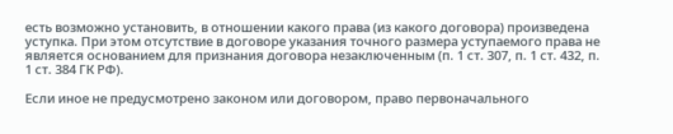есть возможно установить, в отношении какого права (из какого договора) произведена уступка. При этом отсутствие в договоре указания точного размера уступаемого права не является основанием для признания договора незаключенным (п. 1 ст. 307, п. 1 ст. 432, п. 1 ст. 384 ГК РФ).

Если иное не предусмотрено законом или договором, право первоначального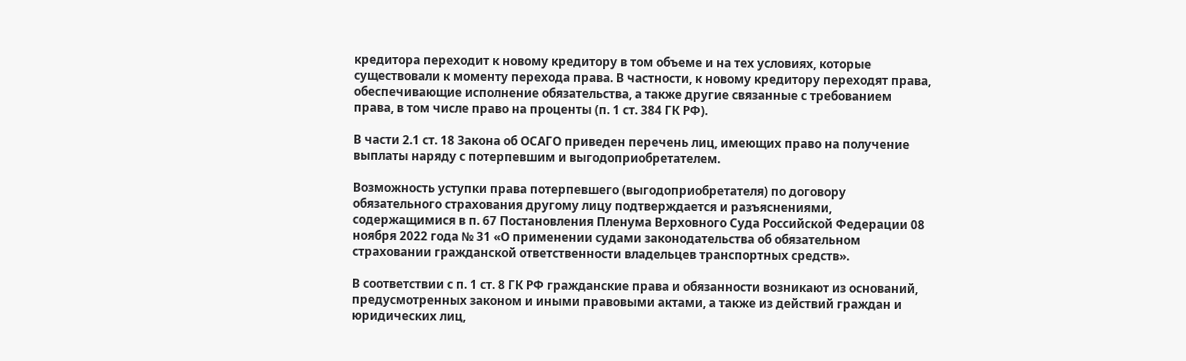кредитора переходит к новому кредитору в том объеме и на тех условиях, которые существовали к моменту перехода права. В частности, к новому кредитору переходят права, обеспечивающие исполнение обязательства, а также другие связанные с требованием права, в том числе право на проценты (п. 1 ст. 384 ГК РФ).

В части 2.1 ст. 18 Закона об ОСАГО приведен перечень лиц, имеющих право на получение выплаты наряду с потерпевшим и выгодоприобретателем.

Возможность уступки права потерпевшего (выгодоприобретателя) по договору обязательного страхования другому лицу подтверждается и разъяснениями, содержащимися в п. 67 Постановления Пленума Верховного Суда Российской Федерации 08 ноября 2022 года № 31 «О применении судами законодательства об обязательном страховании гражданской ответственности владельцев транспортных средств».

В соответствии с п. 1 ст. 8 ГК РФ гражданские права и обязанности возникают из оснований, предусмотренных законом и иными правовыми актами, а также из действий граждан и юридических лиц,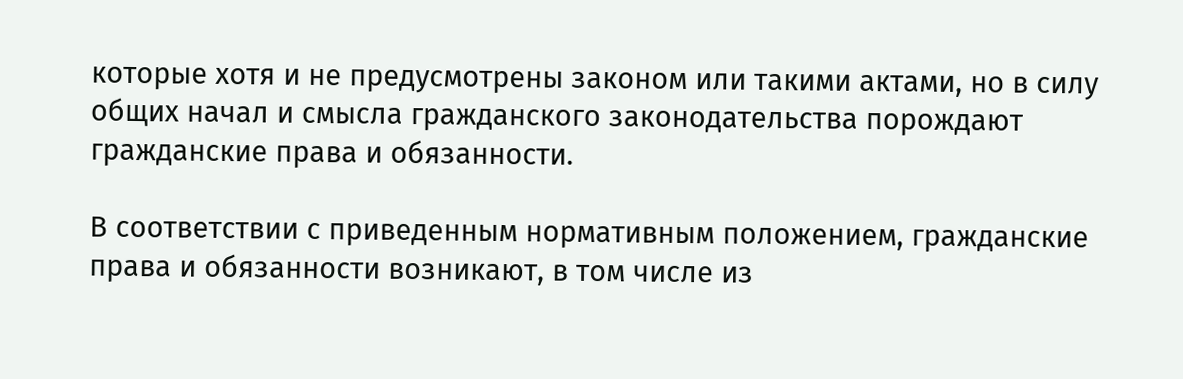которые хотя и не предусмотрены законом или такими актами, но в силу общих начал и смысла гражданского законодательства порождают гражданские права и обязанности.

В соответствии с приведенным нормативным положением, гражданские права и обязанности возникают, в том числе из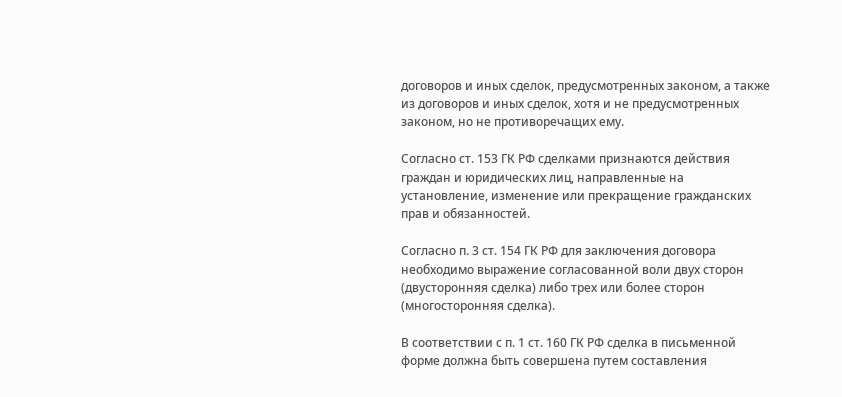договоров и иных сделок, предусмотренных законом, а также из договоров и иных сделок, хотя и не предусмотренных законом, но не противоречащих ему.

Согласно ст. 153 ГК РФ сделками признаются действия граждан и юридических лиц, направленные на установление, изменение или прекращение гражданских прав и обязанностей.

Согласно п. 3 ст. 154 ГК РФ для заключения договора необходимо выражение согласованной воли двух сторон (двусторонняя сделка) либо трех или более сторон (многосторонняя сделка).

В соответствии с п. 1 ст. 160 ГК РФ сделка в письменной форме должна быть совершена путем составления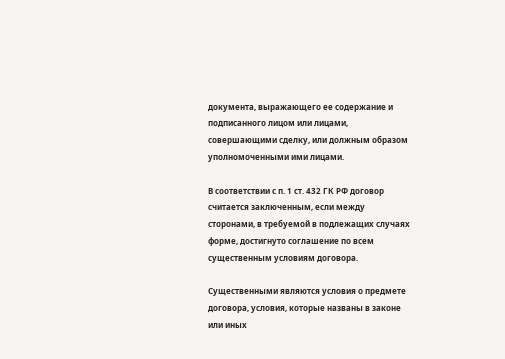документа, выражающего ее содержание и подписанного лицом или лицами, совершающими сделку, или должным образом уполномоченными ими лицами.

В соответствии с п. 1 ст. 432 ГК РФ договор считается заключенным, если между сторонами, в требуемой в подлежащих случаях форме, достигнуто соглашение по всем существенным условиям договора.

Существенными являются условия о предмете договора, условия, которые названы в законе или иных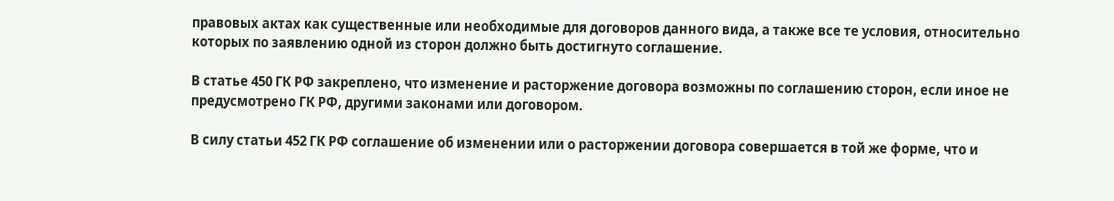правовых актах как существенные или необходимые для договоров данного вида, а также все те условия, относительно которых по заявлению одной из сторон должно быть достигнуто соглашение.

В статье 450 ГК РФ закреплено, что изменение и расторжение договора возможны по соглашению сторон, если иное не предусмотрено ГК РФ, другими законами или договором.

В силу статьи 452 ГК РФ соглашение об изменении или о расторжении договора совершается в той же форме, что и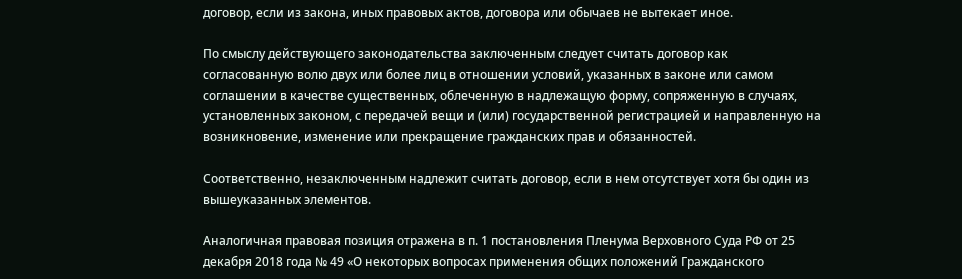договор, если из закона, иных правовых актов, договора или обычаев не вытекает иное.

По смыслу действующего законодательства заключенным следует считать договор как согласованную волю двух или более лиц в отношении условий, указанных в законе или самом соглашении в качестве существенных, облеченную в надлежащую форму, сопряженную в случаях, установленных законом, с передачей вещи и (или) государственной регистрацией и направленную на возникновение, изменение или прекращение гражданских прав и обязанностей.

Соответственно, незаключенным надлежит считать договор, если в нем отсутствует хотя бы один из вышеуказанных элементов.

Аналогичная правовая позиция отражена в п. 1 постановления Пленума Верховного Суда РФ от 25 декабря 2018 года № 49 «О некоторых вопросах применения общих положений Гражданского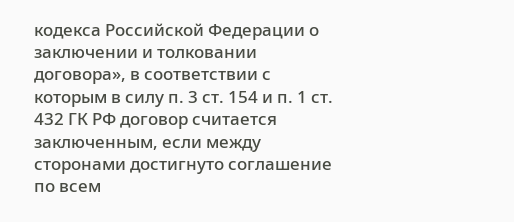кодекса Российской Федерации о заключении и толковании договора», в соответствии с которым в силу п. 3 ст. 154 и п. 1 ст. 432 ГК РФ договор считается заключенным, если между сторонами достигнуто соглашение по всем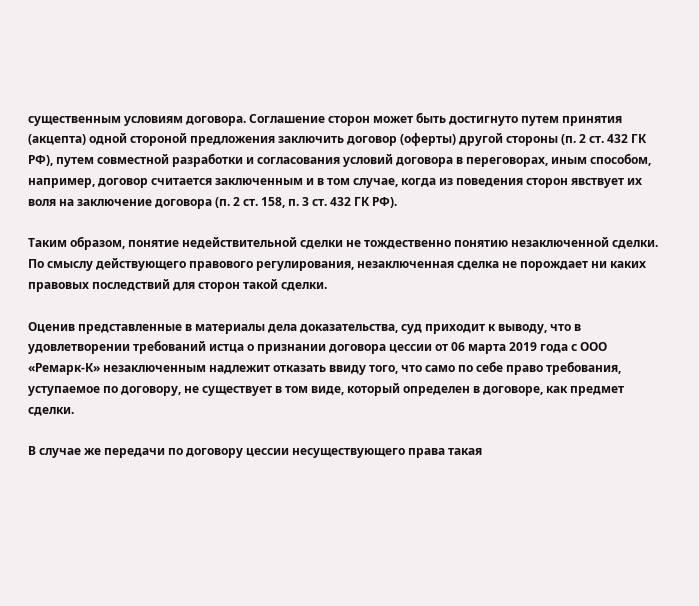существенным условиям договора. Соглашение сторон может быть достигнуто путем принятия (акцепта) одной стороной предложения заключить договор (оферты) другой стороны (п. 2 ст. 432 ГК РФ), путем совместной разработки и согласования условий договора в переговорах, иным способом, например, договор считается заключенным и в том случае, когда из поведения сторон явствует их воля на заключение договора (п. 2 ст. 158, п. 3 ст. 432 ГК РФ).

Таким образом, понятие недействительной сделки не тождественно понятию незаключенной сделки. По смыслу действующего правового регулирования, незаключенная сделка не порождает ни каких правовых последствий для сторон такой сделки.

Оценив представленные в материалы дела доказательства, суд приходит к выводу, что в удовлетворении требований истца о признании договора цессии от 06 марта 2019 года с ООО «Ремарк-К» незаключенным надлежит отказать ввиду того, что само по себе право требования, уступаемое по договору, не существует в том виде, который определен в договоре, как предмет сделки.

В случае же передачи по договору цессии несуществующего права такая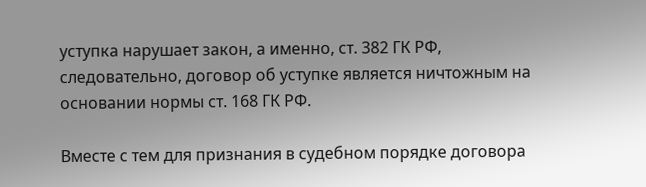уступка нарушает закон, а именно, ст. 382 ГК РФ, следовательно, договор об уступке является ничтожным на основании нормы ст. 168 ГК РФ.

Вместе с тем для признания в судебном порядке договора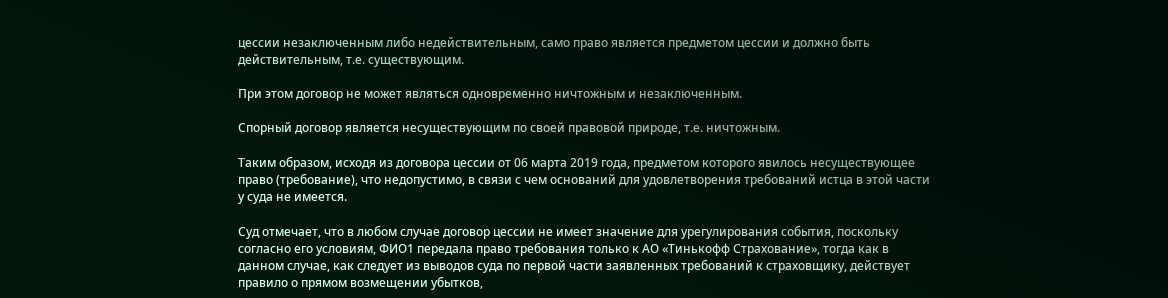цессии незаключенным либо недействительным, само право является предметом цессии и должно быть действительным, т.е. существующим.

При этом договор не может являться одновременно ничтожным и незаключенным.

Спорный договор является несуществующим по своей правовой природе, т.е. ничтожным.

Таким образом, исходя из договора цессии от 06 марта 2019 года, предметом которого явилось несуществующее право (требование), что недопустимо, в связи с чем оснований для удовлетворения требований истца в этой части у суда не имеется.

Суд отмечает, что в любом случае договор цессии не имеет значение для урегулирования события, поскольку согласно его условиям, ФИО1 передала право требования только к АО «Тинькофф Страхование», тогда как в данном случае, как следует из выводов суда по первой части заявленных требований к страховщику, действует правило о прямом возмещении убытков,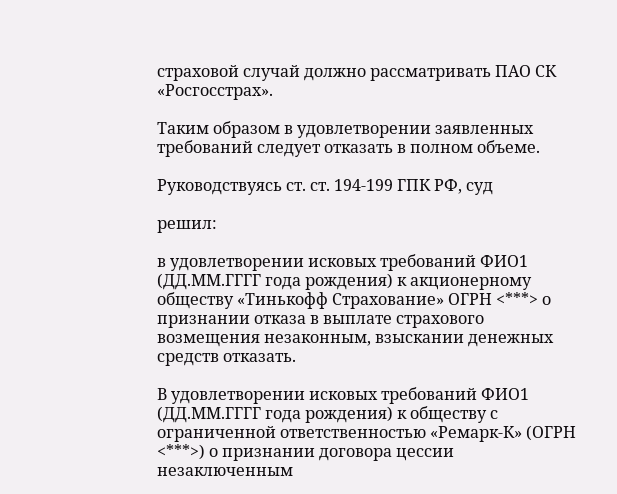страховой случай должно рассматривать ПАО СК «Росгосстрах».

Таким образом в удовлетворении заявленных требований следует отказать в полном объеме.

Руководствуясь ст. ст. 194-199 ГПК РФ, суд

решил:

в удовлетворении исковых требований ФИО1 (ДД.ММ.ГГГГ года рождения) к акционерному обществу «Тинькофф Страхование» ОГРН <***> о признании отказа в выплате страхового возмещения незаконным, взыскании денежных средств отказать.

В удовлетворении исковых требований ФИО1 (ДД.ММ.ГГГГ года рождения) к обществу с ограниченной ответственностью «Ремарк-К» (ОГРН <***>) о признании договора цессии незаключенным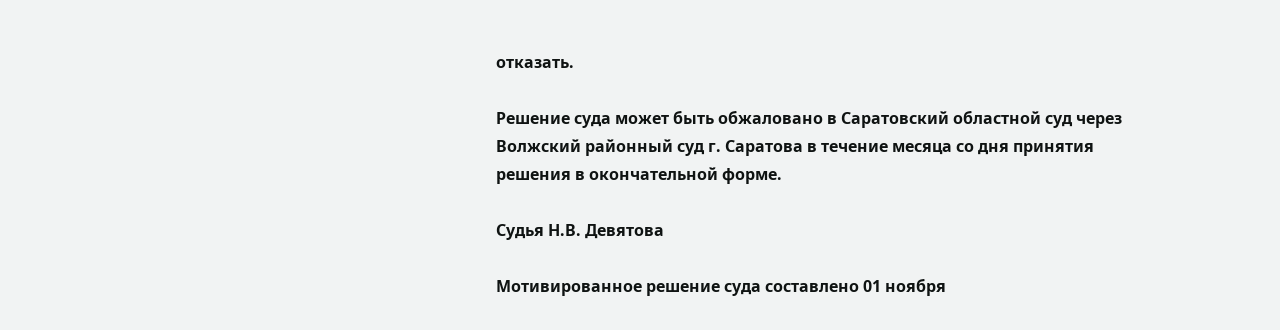отказать.

Решение суда может быть обжаловано в Саратовский областной суд через Волжский районный суд г. Саратова в течение месяца со дня принятия решения в окончательной форме.

Судья Н.В. Девятова

Мотивированное решение суда составлено 01 ноября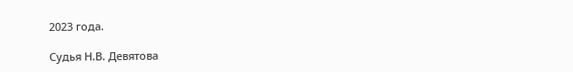2023 года.

Судья Н.В. Девятова